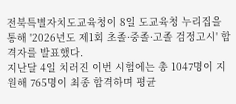전북특별자치도교육청이 8일 도교육청 누리집을 통해 '2026년도 제1회 초졸·중졸·고졸 검정고시' 합격자를 발표했다.
지난달 4일 치러진 이번 시험에는 총 1047명이 지원해 765명이 최종 합격하며 평균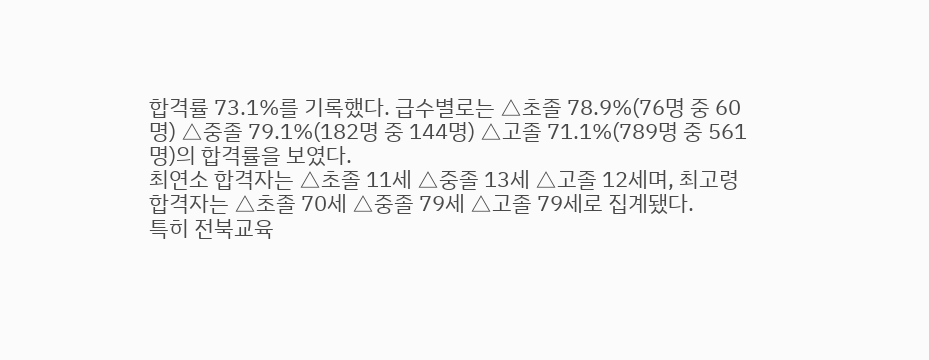합격률 73.1%를 기록했다. 급수별로는 △초졸 78.9%(76명 중 60명) △중졸 79.1%(182명 중 144명) △고졸 71.1%(789명 중 561명)의 합격률을 보였다.
최연소 합격자는 △초졸 11세 △중졸 13세 △고졸 12세며, 최고령 합격자는 △초졸 70세 △중졸 79세 △고졸 79세로 집계됐다.
특히 전북교육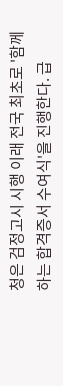청은 검정고시 시행 이래 전국 최초로 '함께하는 합격증서 수여식'을 진행한다. 급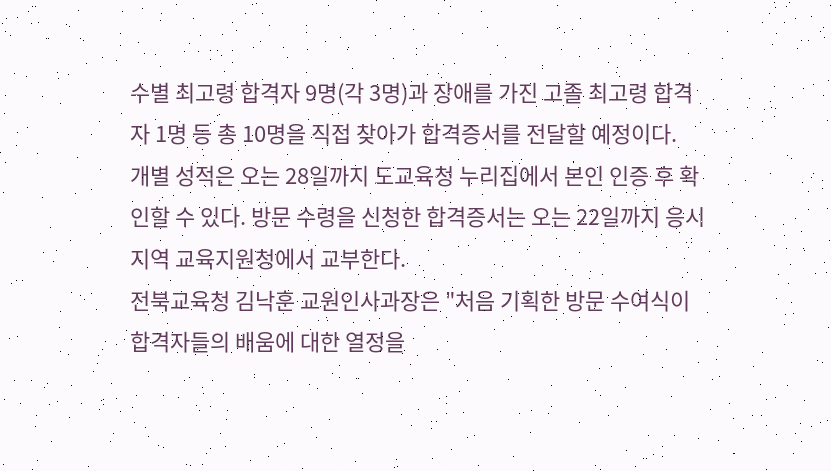수별 최고령 합격자 9명(각 3명)과 장애를 가진 고졸 최고령 합격자 1명 등 총 10명을 직접 찾아가 합격증서를 전달할 예정이다.
개별 성적은 오는 28일까지 도교육청 누리집에서 본인 인증 후 확인할 수 있다. 방문 수령을 신청한 합격증서는 오는 22일까지 응시 지역 교육지원청에서 교부한다.
전북교육청 김낙훈 교원인사과장은 "처음 기획한 방문 수여식이 합격자들의 배움에 대한 열정을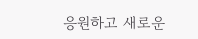응원하고 새로운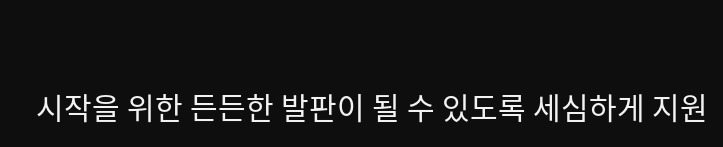시작을 위한 든든한 발판이 될 수 있도록 세심하게 지원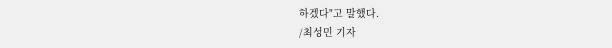하겠다"고 말했다.
/최성민 기자